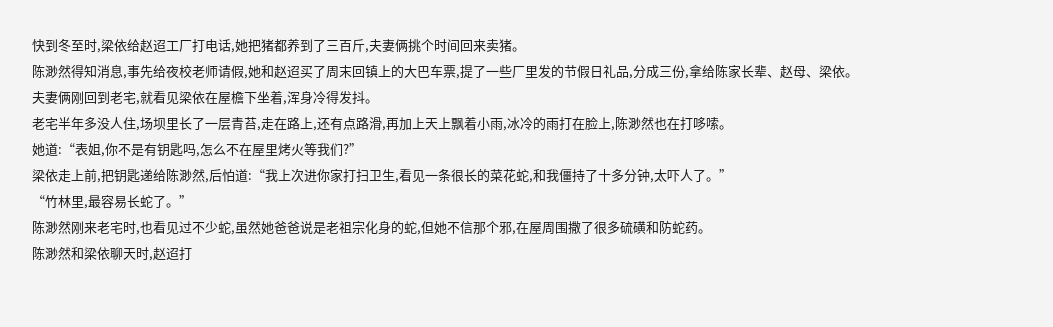快到冬至时,梁依给赵迢工厂打电话,她把猪都养到了三百斤,夫妻俩挑个时间回来卖猪。
陈渺然得知消息,事先给夜校老师请假,她和赵迢买了周末回镇上的大巴车票,提了一些厂里发的节假日礼品,分成三份,拿给陈家长辈、赵母、梁依。
夫妻俩刚回到老宅,就看见梁依在屋檐下坐着,浑身冷得发抖。
老宅半年多没人住,场坝里长了一层青苔,走在路上,还有点路滑,再加上天上飘着小雨,冰冷的雨打在脸上,陈渺然也在打哆嗦。
她道:“表姐,你不是有钥匙吗,怎么不在屋里烤火等我们?”
梁依走上前,把钥匙递给陈渺然,后怕道:“我上次进你家打扫卫生,看见一条很长的菜花蛇,和我僵持了十多分钟,太吓人了。”
“竹林里,最容易长蛇了。”
陈渺然刚来老宅时,也看见过不少蛇,虽然她爸爸说是老祖宗化身的蛇,但她不信那个邪,在屋周围撒了很多硫磺和防蛇药。
陈渺然和梁依聊天时,赵迢打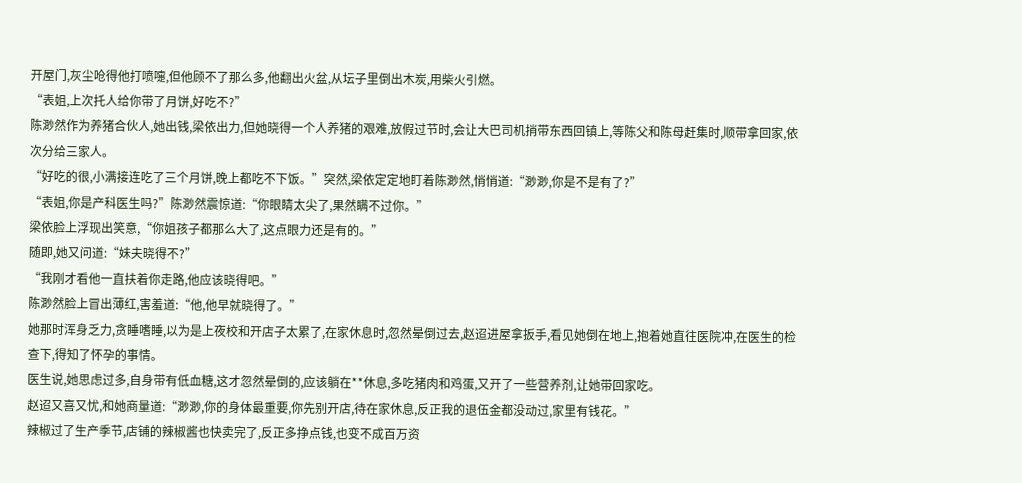开屋门,灰尘呛得他打喷嚏,但他顾不了那么多,他翻出火盆,从坛子里倒出木炭,用柴火引燃。
“表姐,上次托人给你带了月饼,好吃不?”
陈渺然作为养猪合伙人,她出钱,梁依出力,但她晓得一个人养猪的艰难,放假过节时,会让大巴司机捎带东西回镇上,等陈父和陈母赶集时,顺带拿回家,依次分给三家人。
“好吃的很,小满接连吃了三个月饼,晚上都吃不下饭。”突然,梁依定定地盯着陈渺然,悄悄道:“渺渺,你是不是有了?”
“表姐,你是产科医生吗?”陈渺然震惊道:“你眼睛太尖了,果然瞒不过你。”
梁依脸上浮现出笑意,“你姐孩子都那么大了,这点眼力还是有的。”
随即,她又问道:“妹夫晓得不?”
“我刚才看他一直扶着你走路,他应该晓得吧。”
陈渺然脸上冒出薄红,害羞道:“他,他早就晓得了。”
她那时浑身乏力,贪睡嗜睡,以为是上夜校和开店子太累了,在家休息时,忽然晕倒过去,赵迢进屋拿扳手,看见她倒在地上,抱着她直往医院冲,在医生的检查下,得知了怀孕的事情。
医生说,她思虑过多,自身带有低血糖,这才忽然晕倒的,应该躺在**休息,多吃猪肉和鸡蛋,又开了一些营养剂,让她带回家吃。
赵迢又喜又忧,和她商量道:“渺渺,你的身体最重要,你先别开店,待在家休息,反正我的退伍金都没动过,家里有钱花。”
辣椒过了生产季节,店铺的辣椒酱也快卖完了,反正多挣点钱,也变不成百万资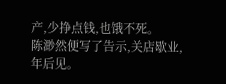产,少挣点钱,也饿不死。
陈渺然便写了告示,关店歇业,年后见。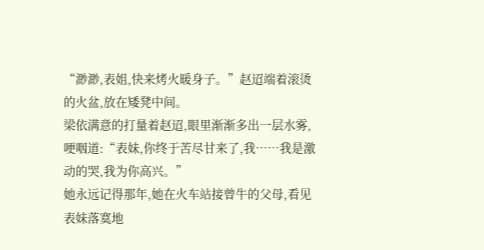“渺渺,表姐,快来烤火暖身子。”赵迢端着滚烫的火盆,放在矮凳中间。
梁依满意的打量着赵迢,眼里渐渐多出一层水雾,哽咽道:“表妹,你终于苦尽甘来了,我……我是激动的哭,我为你高兴。”
她永远记得那年,她在火车站接曾牛的父母,看见表妹落寞地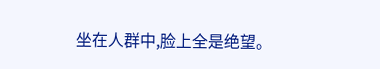坐在人群中,脸上全是绝望。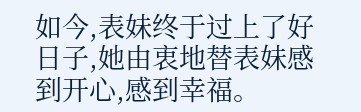如今,表妹终于过上了好日子,她由衷地替表妹感到开心,感到幸福。